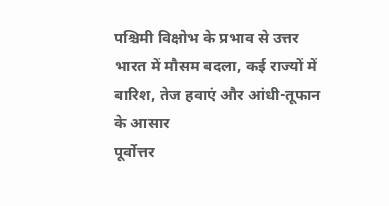पश्चिमी विक्षोभ के प्रभाव से उत्तर भारत में मौसम बदला, कई राज्यों में बारिश, तेज हवाएं और आंधी-तूफान के आसार
पूर्वोत्तर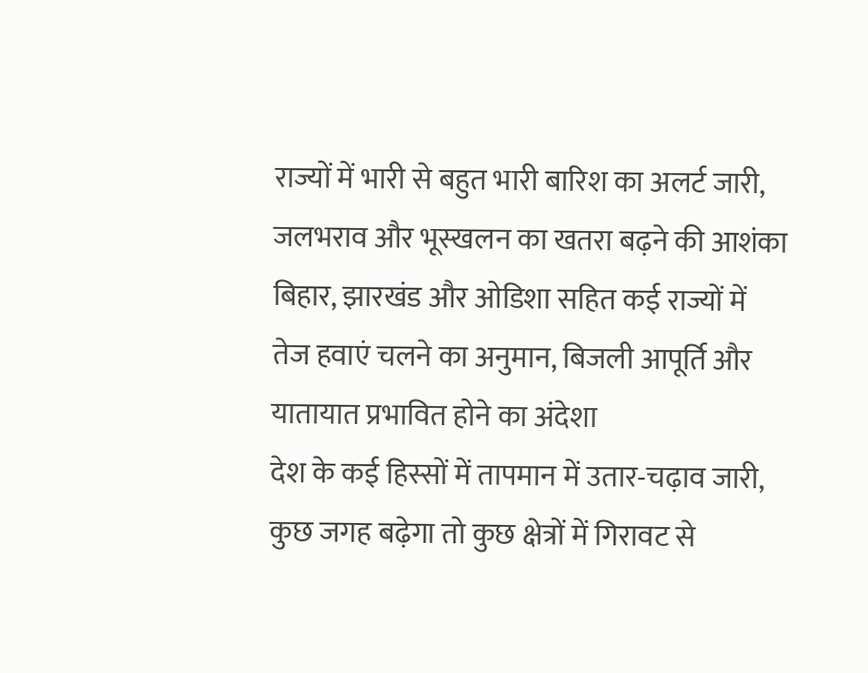राज्यों में भारी से बहुत भारी बारिश का अलर्ट जारी, जलभराव और भूस्खलन का खतरा बढ़ने की आशंका
बिहार, झारखंड और ओडिशा सहित कई राज्यों में तेज हवाएं चलने का अनुमान, बिजली आपूर्ति और यातायात प्रभावित होने का अंदेशा
देश के कई हिस्सों में तापमान में उतार-चढ़ाव जारी, कुछ जगह बढ़ेगा तो कुछ क्षेत्रों में गिरावट से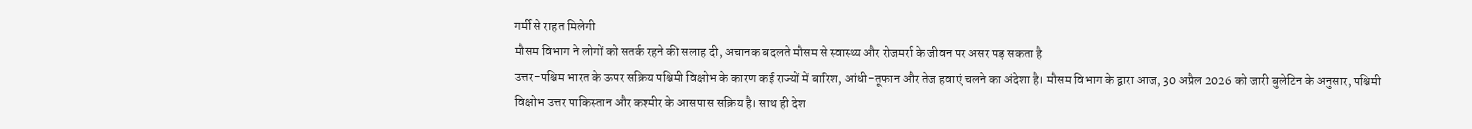गर्मी से राहत मिलेगी
मौसम विभाग ने लोगों को सतर्क रहने की सलाह दी, अचानक बदलते मौसम से स्वास्थ्य और रोजमर्रा के जीवन पर असर पड़ सकता है
उत्तर-पश्चिम भारत के ऊपर सक्रिय पश्चिमी विक्षोभ के कारण कई राज्यों में बारिश, आंधी-तूफान और तेज हवाएं चलने का अंदेशा है। मौसम विभाग के द्वारा आज, 30 अप्रैल 2026 को जारी बुलेटिन के अनुसार, पश्चिमी विक्षोभ उत्तर पाकिस्तान और कश्मीर के आसपास सक्रिय है। साथ ही देश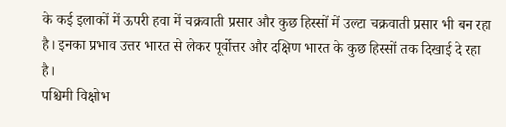के कई इलाकों में ऊपरी हवा में चक्रवाती प्रसार और कुछ हिस्सों में उल्टा चक्रवाती प्रसार भी बन रहा है। इनका प्रभाव उत्तर भारत से लेकर पूर्वोत्तर और दक्षिण भारत के कुछ हिस्सों तक दिखाई दे रहा है।
पश्चिमी विक्षोभ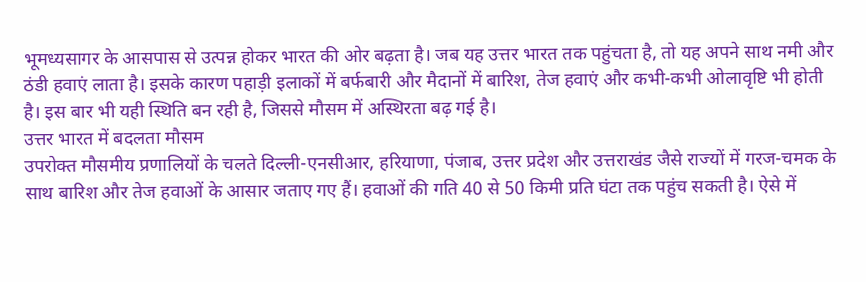भूमध्यसागर के आसपास से उत्पन्न होकर भारत की ओर बढ़ता है। जब यह उत्तर भारत तक पहुंचता है, तो यह अपने साथ नमी और ठंडी हवाएं लाता है। इसके कारण पहाड़ी इलाकों में बर्फबारी और मैदानों में बारिश, तेज हवाएं और कभी-कभी ओलावृष्टि भी होती है। इस बार भी यही स्थिति बन रही है, जिससे मौसम में अस्थिरता बढ़ गई है।
उत्तर भारत में बदलता मौसम
उपरोक्त मौसमीय प्रणालियों के चलते दिल्ली-एनसीआर, हरियाणा, पंजाब, उत्तर प्रदेश और उत्तराखंड जैसे राज्यों में गरज-चमक के साथ बारिश और तेज हवाओं के आसार जताए गए हैं। हवाओं की गति 40 से 50 किमी प्रति घंटा तक पहुंच सकती है। ऐसे में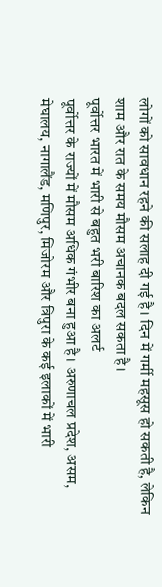लोगों को सावधान रहने की सलाह दी गई है। दिन में गर्मी महसूस हो सकती है, लेकिन शाम और रात के समय मौसम अचानक बदल सकता है।
पूर्वोत्तर भारत में भारी से बहुत भरी बारिश का अलर्ट
पूर्वोत्तर के राज्यों में मौसम अधिक गंभीर बना हुआ है। अरुणाचल प्रदेश, असम, मेघालय, नागालैंड, मणिपुर, मिजोरम और त्रिपुरा के कई इलाकों में भारी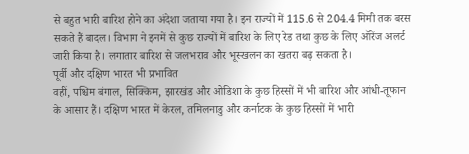से बहुत भारी बारिश होने का अंदेशा जताया गया है। इन राज्यों में 115.6 से 204.4 मिमी तक बरस सकते हैं बादल। विभाग ने इनमें से कुछ राज्यों में बारिश के लिए रेड तथा कुछ के लिए ऑरेंज अलर्ट जारी किया है। लगातार बारिश से जलभराव और भूस्खलन का खतरा बढ़ सकता है।
पूर्वी और दक्षिण भारत भी प्रभावित
वहीं, पश्चिम बंगाल, सिक्किम, झारखंड और ओडिशा के कुछ हिस्सों में भी बारिश और आंधी-तूफान के आसार हैं। दक्षिण भारत में केरल, तमिलनाडु और कर्नाटक के कुछ हिस्सों में भारी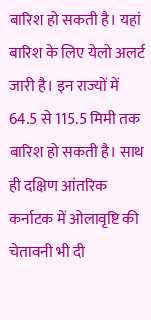बारिश हो सकती है। यहां बारिश के लिए येलो अलर्ट जारी है। इन राज्यों में 64.5 से 115.5 मिमी तक बारिश हो सकती है। साथ ही दक्षिण आंतरिक कर्नाटक में ओलावृष्टि की चेतावनी भी दी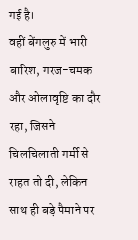गई है।
वहीं बेंगलुरु में भारी बारिश, गरज-चमक और ओलावृष्टि का दौर रहा, जिसने चिलचिलाती गर्मी से राहत तो दी, लेकिन साथ ही बड़े पैमाने पर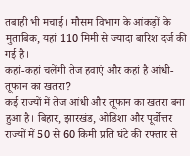तबाही भी मचाई। मौसम विभाग के आंकड़ों के मुताबिक, यहां 110 मिमी से ज्यादा बारिश दर्ज की गई है।
कहां-कहां चलेंगी तेज हवाएं और कहां है आंधी-तूफान का खतरा?
कई राज्यों में तेज आंधी और तूफान का खतरा बना हुआ है। बिहार, झारखंड, ओडिशा और पूर्वोत्तर राज्यों में 50 से 60 किमी प्रति घंटे की रफ्तार से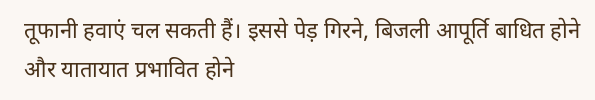तूफानी हवाएं चल सकती हैं। इससे पेड़ गिरने, बिजली आपूर्ति बाधित होने और यातायात प्रभावित होने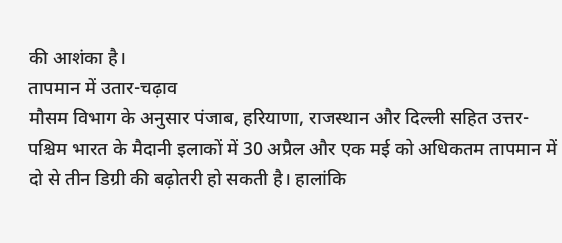की आशंका है।
तापमान में उतार-चढ़ाव
मौसम विभाग के अनुसार पंजाब, हरियाणा, राजस्थान और दिल्ली सहित उत्तर-पश्चिम भारत के मैदानी इलाकों में 30 अप्रैल और एक मई को अधिकतम तापमान में दो से तीन डिग्री की बढ़ोतरी हो सकती है। हालांकि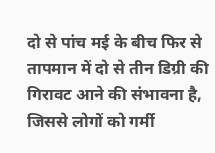दो से पांच मई के बीच फिर से तापमान में दो से तीन डिग्री की गिरावट आने की संभावना है, जिससे लोगों को गर्मी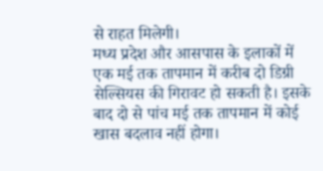से राहत मिलेगी।
मध्य प्रदेश और आसपास के इलाकों में एक मई तक तापमान में करीब दो डिग्री सेल्सियस की गिरावट हो सकती है। इसके बाद दो से पांच मई तक तापमान में कोई खास बदलाव नहीं होगा।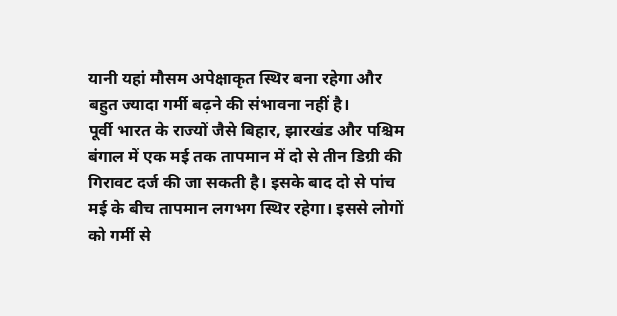यानी यहां मौसम अपेक्षाकृत स्थिर बना रहेगा और बहुत ज्यादा गर्मी बढ़ने की संभावना नहीं है।
पूर्वी भारत के राज्यों जैसे बिहार, झारखंड और पश्चिम बंगाल में एक मई तक तापमान में दो से तीन डिग्री की गिरावट दर्ज की जा सकती है। इसके बाद दो से पांच मई के बीच तापमान लगभग स्थिर रहेगा। इससे लोगों को गर्मी से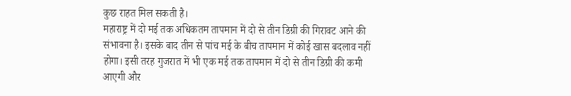कुछ राहत मिल सकती है।
महाराष्ट्र में दो मई तक अधिकतम तापमान में दो से तीन डिग्री की गिरावट आने की संभावना है। इसके बाद तीन से पांच मई के बीच तापमान में कोई खास बदलाव नहीं होगा। इसी तरह गुजरात में भी एक मई तक तापमान में दो से तीन डिग्री की कमी आएगी और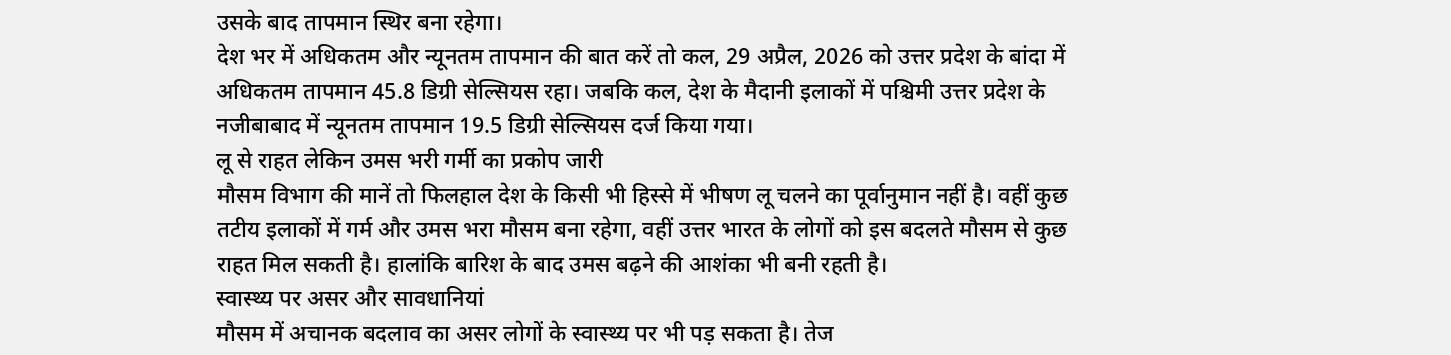उसके बाद तापमान स्थिर बना रहेगा।
देश भर में अधिकतम और न्यूनतम तापमान की बात करें तो कल, 29 अप्रैल, 2026 को उत्तर प्रदेश के बांदा में अधिकतम तापमान 45.8 डिग्री सेल्सियस रहा। जबकि कल, देश के मैदानी इलाकों में पश्चिमी उत्तर प्रदेश के नजीबाबाद में न्यूनतम तापमान 19.5 डिग्री सेल्सियस दर्ज किया गया।
लू से राहत लेकिन उमस भरी गर्मी का प्रकोप जारी
मौसम विभाग की मानें तो फिलहाल देश के किसी भी हिस्से में भीषण लू चलने का पूर्वानुमान नहीं है। वहीं कुछ तटीय इलाकों में गर्म और उमस भरा मौसम बना रहेगा, वहीं उत्तर भारत के लोगों को इस बदलते मौसम से कुछ राहत मिल सकती है। हालांकि बारिश के बाद उमस बढ़ने की आशंका भी बनी रहती है।
स्वास्थ्य पर असर और सावधानियां
मौसम में अचानक बदलाव का असर लोगों के स्वास्थ्य पर भी पड़ सकता है। तेज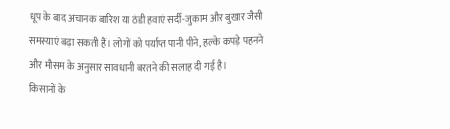धूप के बाद अचानक बारिश या ठंडी हवाएं सर्दी-जुकाम और बुखार जैसी समस्याएं बढ़ा सकती हैं। लोगों को पर्याप्त पानी पीने, हल्के कपड़े पहनने और मौसम के अनुसार सावधानी बरतने की सलाह दी गई है।
किसानों के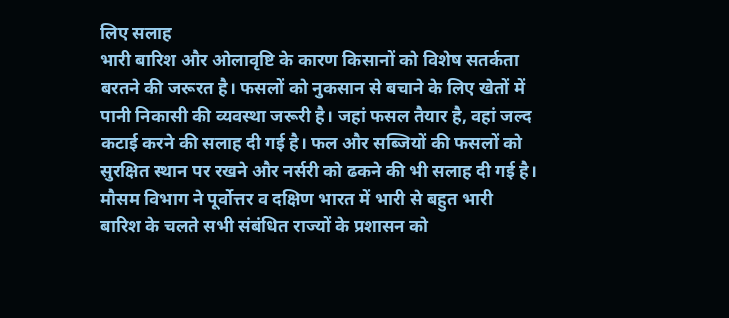लिए सलाह
भारी बारिश और ओलावृष्टि के कारण किसानों को विशेष सतर्कता बरतने की जरूरत है। फसलों को नुकसान से बचाने के लिए खेतों में पानी निकासी की व्यवस्था जरूरी है। जहां फसल तैयार है, वहां जल्द कटाई करने की सलाह दी गई है। फल और सब्जियों की फसलों को सुरक्षित स्थान पर रखने और नर्सरी को ढकने की भी सलाह दी गई है।
मौसम विभाग ने पूर्वोत्तर व दक्षिण भारत में भारी से बहुत भारी बारिश के चलते सभी संबंधित राज्यों के प्रशासन को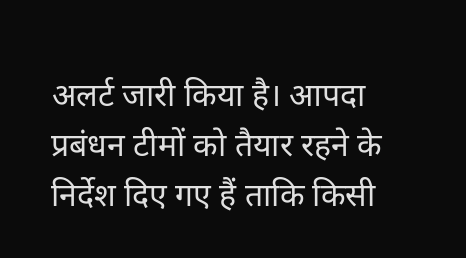अलर्ट जारी किया है। आपदा प्रबंधन टीमों को तैयार रहने के निर्देश दिए गए हैं ताकि किसी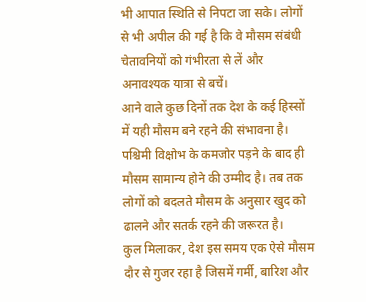भी आपात स्थिति से निपटा जा सके। लोगों से भी अपील की गई है कि वे मौसम संबंधी चेतावनियों को गंभीरता से लें और अनावश्यक यात्रा से बचें।
आने वाले कुछ दिनों तक देश के कई हिस्सों में यही मौसम बने रहने की संभावना है। पश्चिमी विक्षोभ के कमजोर पड़ने के बाद ही मौसम सामान्य होने की उम्मीद है। तब तक लोगों को बदलते मौसम के अनुसार खुद को ढालने और सतर्क रहने की जरूरत है।
कुल मिलाकर, देश इस समय एक ऐसे मौसम दौर से गुजर रहा है जिसमें गर्मी, बारिश और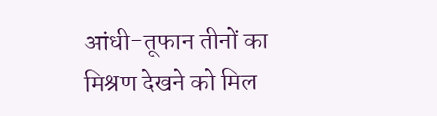आंधी-तूफान तीनों का मिश्रण देखने को मिल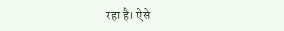रहा है। ऐसे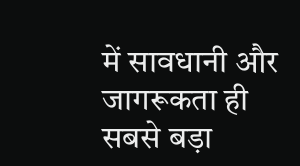में सावधानी और जागरूकता ही सबसे बड़ा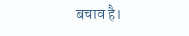बचाव है।